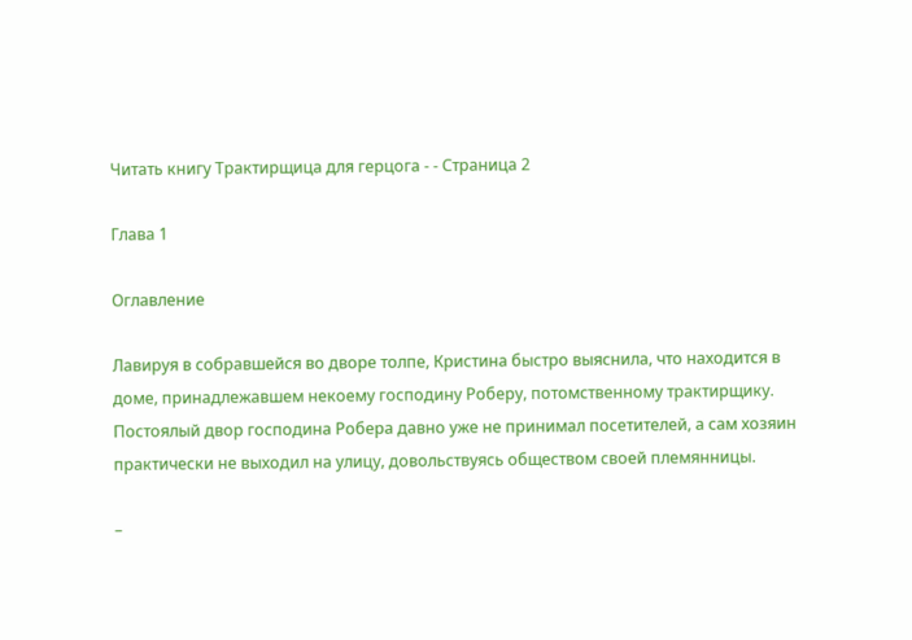Читать книгу Трактирщица для герцога - - Страница 2

Глава 1

Оглавление

Лавируя в собравшейся во дворе толпе, Кристина быстро выяснила, что находится в доме, принадлежавшем некоему господину Роберу, потомственному трактирщику. Постоялый двор господина Робера давно уже не принимал посетителей, а сам хозяин практически не выходил на улицу, довольствуясь обществом своей племянницы.

–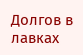Долгов в лавках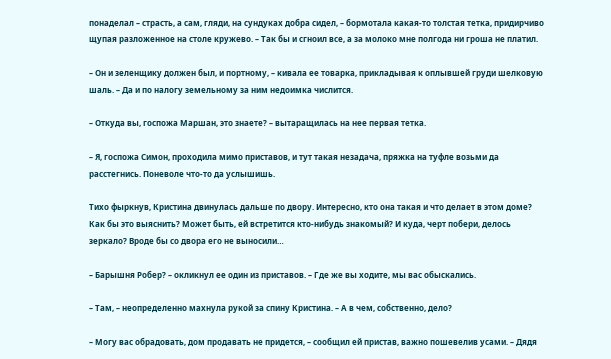понаделал – страсть, а сам, гляди, на сундуках добра сидел, – бормотала какая-то толстая тетка, придирчиво щупая разложенное на столе кружево. – Так бы и сгноил все, а за молоко мне полгода ни гроша не платил.

– Он и зеленщику должен был, и портному, – кивала ее товарка, прикладывая к оплывшей груди шелковую шаль. – Да и по налогу земельному за ним недоимка числится.

– Откуда вы, госпожа Маршан, это знаете? – вытаращилась на нее первая тетка.

– Я, госпожа Симон, проходила мимо приставов, и тут такая незадача, пряжка на туфле возьми да расстегнись. Поневоле что-то да услышишь.

Тихо фыркнув, Кристина двинулась дальше по двору. Интересно, кто она такая и что делает в этом доме? Как бы это выяснить? Может быть, ей встретится кто-нибудь знакомый? И куда, черт побери, делось зеркало? Вроде бы со двора его не выносили…

– Барышня Робер? – окликнул ее один из приставов. – Где же вы ходите, мы вас обыскались.

– Там, – неопределенно махнула рукой за спину Кристина. – А в чем, собственно, дело?

– Могу вас обрадовать, дом продавать не придется, – сообщил ей пристав, важно пошевелив усами. – Дядя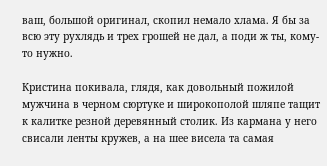ваш, большой оригинал, скопил немало хлама. Я бы за всю эту рухлядь и трех грошей не дал, а поди ж ты, кому-то нужно.

Кристина покивала, глядя, как довольный пожилой мужчина в черном сюртуке и широкополой шляпе тащит к калитке резной деревянный столик. Из кармана у него свисали ленты кружев, а на шее висела та самая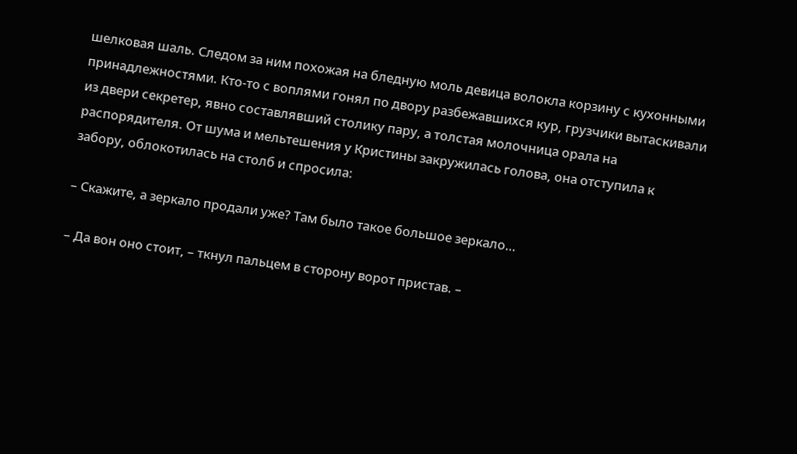шелковая шаль. Следом за ним похожая на бледную моль девица волокла корзину с кухонными принадлежностями. Кто-то с воплями гонял по двору разбежавшихся кур, грузчики вытаскивали из двери секретер, явно составлявший столику пару, а толстая молочница орала на распорядителя. От шума и мельтешения у Кристины закружилась голова, она отступила к забору, облокотилась на столб и спросила:

– Скажите, а зеркало продали уже? Там было такое большое зеркало…

– Да вон оно стоит, – ткнул пальцем в сторону ворот пристав. –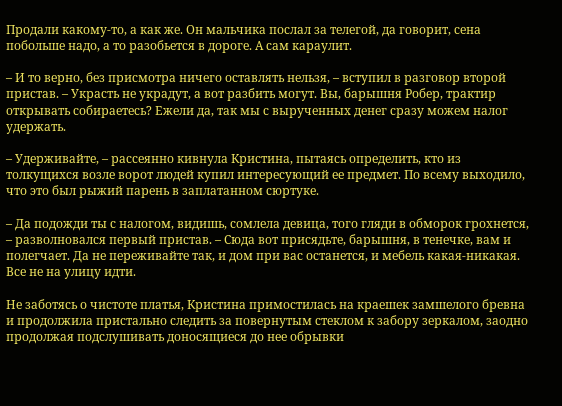Продали какому-то, а как же. Он мальчика послал за телегой, да говорит, сена побольше надо, а то разобьется в дороге. А сам караулит.

– И то верно, без присмотра ничего оставлять нельзя, – вступил в разговор второй пристав. – Украсть не украдут, а вот разбить могут. Вы, барышня Робер, трактир открывать собираетесь? Ежели да, так мы с вырученных денег сразу можем налог удержать.

– Удерживайте, – рассеянно кивнула Кристина, пытаясь определить, кто из толкущихся возле ворот людей купил интересующий ее предмет. По всему выходило, что это был рыжий парень в заплатанном сюртуке.

– Да подожди ты с налогом, видишь, сомлела девица, того гляди в обморок грохнется, – разволновался первый пристав. – Сюда вот присядьте, барышня, в тенечке, вам и полегчает. Да не переживайте так, и дом при вас останется, и мебель какая-никакая. Все не на улицу идти.

Не заботясь о чистоте платья, Кристина примостилась на краешек замшелого бревна и продолжила пристально следить за повернутым стеклом к забору зеркалом, заодно продолжая подслушивать доносящиеся до нее обрывки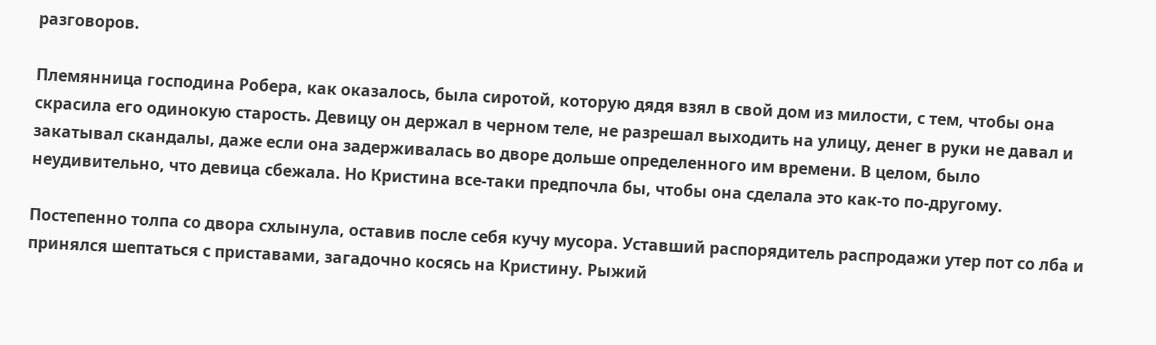разговоров.

Племянница господина Робера, как оказалось, была сиротой, которую дядя взял в свой дом из милости, с тем, чтобы она скрасила его одинокую старость. Девицу он держал в черном теле, не разрешал выходить на улицу, денег в руки не давал и закатывал скандалы, даже если она задерживалась во дворе дольше определенного им времени. В целом, было неудивительно, что девица сбежала. Но Кристина все-таки предпочла бы, чтобы она сделала это как-то по-другому.

Постепенно толпа со двора схлынула, оставив после себя кучу мусора. Уставший распорядитель распродажи утер пот со лба и принялся шептаться с приставами, загадочно косясь на Кристину. Рыжий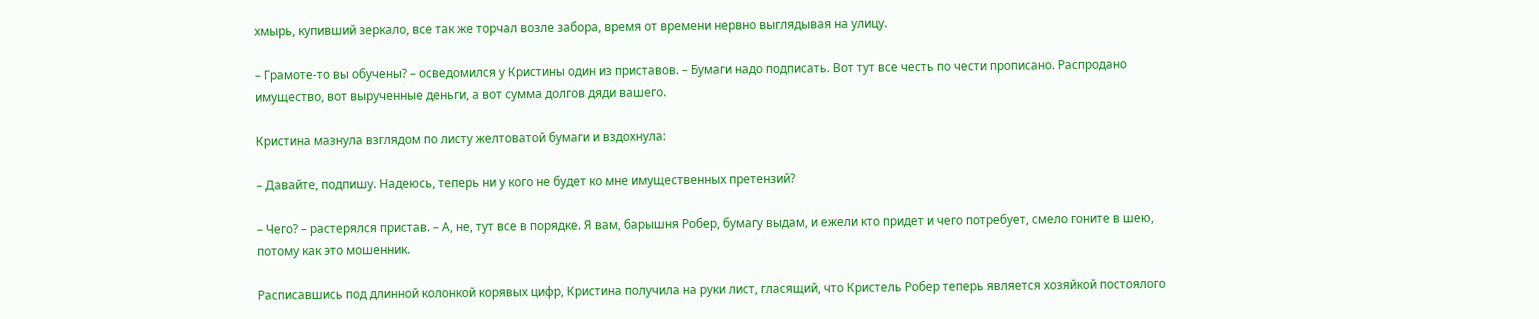хмырь, купивший зеркало, все так же торчал возле забора, время от времени нервно выглядывая на улицу.

– Грамоте-то вы обучены? – осведомился у Кристины один из приставов. – Бумаги надо подписать. Вот тут все честь по чести прописано. Распродано имущество, вот вырученные деньги, а вот сумма долгов дяди вашего.

Кристина мазнула взглядом по листу желтоватой бумаги и вздохнула:

– Давайте, подпишу. Надеюсь, теперь ни у кого не будет ко мне имущественных претензий?

– Чего? – растерялся пристав. – А, не, тут все в порядке. Я вам, барышня Робер, бумагу выдам, и ежели кто придет и чего потребует, смело гоните в шею, потому как это мошенник.

Расписавшись под длинной колонкой корявых цифр, Кристина получила на руки лист, гласящий, что Кристель Робер теперь является хозяйкой постоялого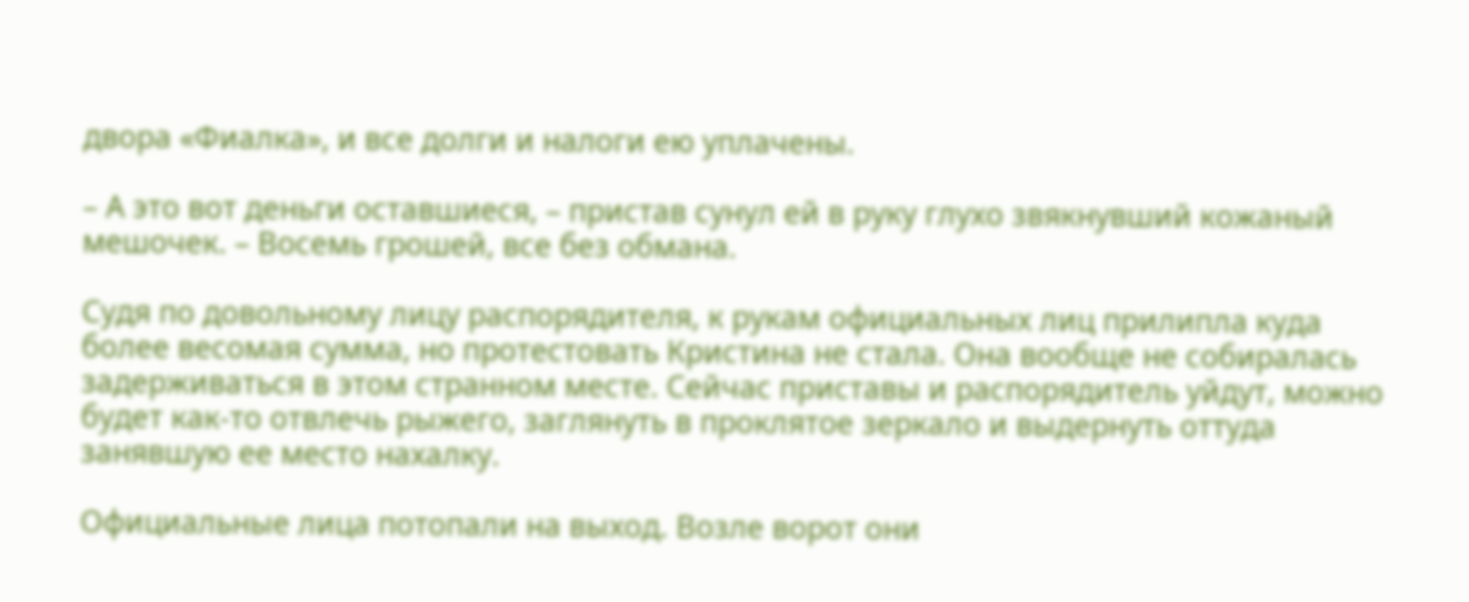двора «Фиалка», и все долги и налоги ею уплачены.

– А это вот деньги оставшиеся, – пристав сунул ей в руку глухо звякнувший кожаный мешочек. – Восемь грошей, все без обмана.

Судя по довольному лицу распорядителя, к рукам официальных лиц прилипла куда более весомая сумма, но протестовать Кристина не стала. Она вообще не собиралась задерживаться в этом странном месте. Сейчас приставы и распорядитель уйдут, можно будет как-то отвлечь рыжего, заглянуть в проклятое зеркало и выдернуть оттуда занявшую ее место нахалку.

Официальные лица потопали на выход. Возле ворот они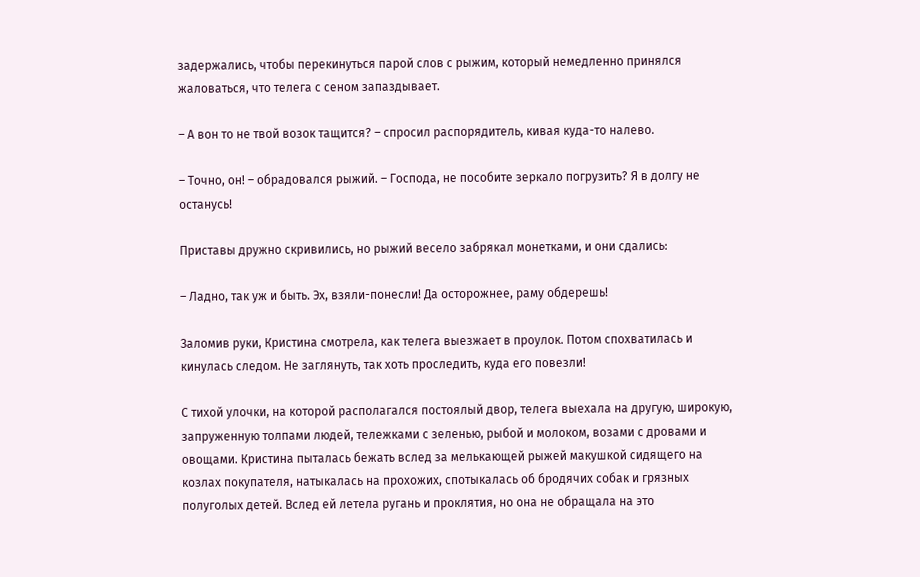задержались, чтобы перекинуться парой слов с рыжим, который немедленно принялся жаловаться, что телега с сеном запаздывает.

– А вон то не твой возок тащится? – спросил распорядитель, кивая куда-то налево.

– Точно, он! – обрадовался рыжий. – Господа, не пособите зеркало погрузить? Я в долгу не останусь!

Приставы дружно скривились, но рыжий весело забрякал монетками, и они сдались:

– Ладно, так уж и быть. Эх, взяли-понесли! Да осторожнее, раму обдерешь!

Заломив руки, Кристина смотрела, как телега выезжает в проулок. Потом спохватилась и кинулась следом. Не заглянуть, так хоть проследить, куда его повезли!

С тихой улочки, на которой располагался постоялый двор, телега выехала на другую, широкую, запруженную толпами людей, тележками с зеленью, рыбой и молоком, возами с дровами и овощами. Кристина пыталась бежать вслед за мелькающей рыжей макушкой сидящего на козлах покупателя, натыкалась на прохожих, спотыкалась об бродячих собак и грязных полуголых детей. Вслед ей летела ругань и проклятия, но она не обращала на это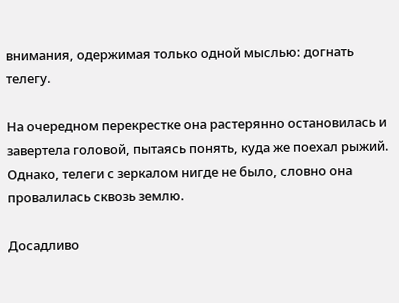внимания, одержимая только одной мыслью: догнать телегу.

На очередном перекрестке она растерянно остановилась и завертела головой, пытаясь понять, куда же поехал рыжий. Однако, телеги с зеркалом нигде не было, словно она провалилась сквозь землю.

Досадливо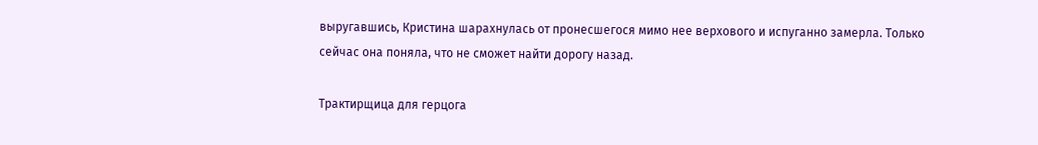выругавшись, Кристина шарахнулась от пронесшегося мимо нее верхового и испуганно замерла. Только сейчас она поняла, что не сможет найти дорогу назад.

Трактирщица для герцога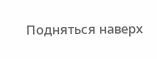Подняться наверх